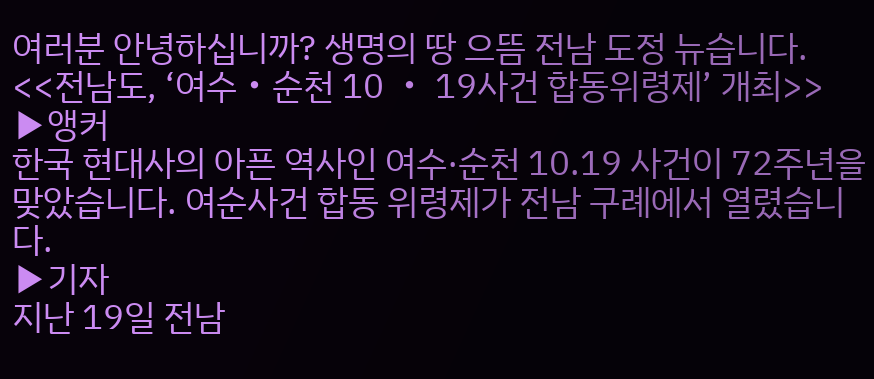여러분 안녕하십니까? 생명의 땅 으뜸 전남 도정 뉴습니다.
<<전남도, ‘여수‧순천 10 ‧ 19사건 합동위령제’ 개최>>
▶앵커
한국 현대사의 아픈 역사인 여수·순천 10.19 사건이 72주년을 맞았습니다. 여순사건 합동 위령제가 전남 구례에서 열렸습니다.
▶기자
지난 19일 전남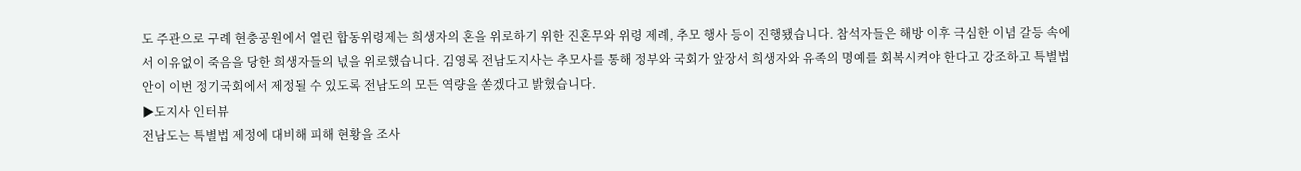도 주관으로 구례 현충공원에서 열린 합동위령제는 희생자의 혼을 위로하기 위한 진혼무와 위령 제례, 추모 행사 등이 진행됐습니다. 참석자들은 해방 이후 극심한 이념 갈등 속에서 이유없이 죽음을 당한 희생자들의 넋을 위로했습니다. 김영록 전남도지사는 추모사를 통해 정부와 국회가 앞장서 희생자와 유족의 명예를 회복시켜야 한다고 강조하고 특별법안이 이번 정기국회에서 제정될 수 있도록 전남도의 모든 역량을 쏟겠다고 밝혔습니다.
▶도지사 인터뷰
전남도는 특별법 제정에 대비해 피해 현황을 조사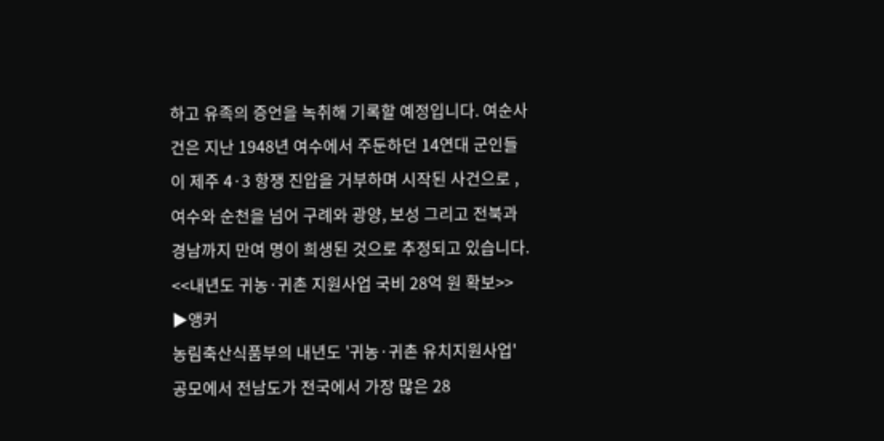하고 유족의 증언을 녹취해 기록할 예정입니다. 여순사건은 지난 1948년 여수에서 주둔하던 14연대 군인들이 제주 4·3 항쟁 진압을 거부하며 시작된 사건으로 , 여수와 순천을 넘어 구례와 광양, 보성 그리고 전북과 경남까지 만여 명이 희생된 것으로 추정되고 있습니다.
<<내년도 귀농·귀촌 지원사업 국비 28억 원 확보>>
▶앵커
농림축산식품부의 내년도 '귀농·귀촌 유치지원사업' 공모에서 전남도가 전국에서 가장 많은 28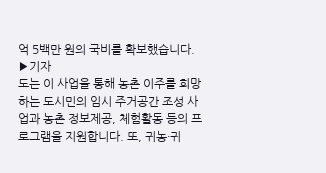억 5백만 원의 국비를 확보했습니다.
▶기자
도는 이 사업을 통해 농촌 이주를 희망하는 도시민의 임시 주거공간 조성 사업과 농촌 정보제공, 체험활동 등의 프로그램을 지원합니다. 또, 귀농·귀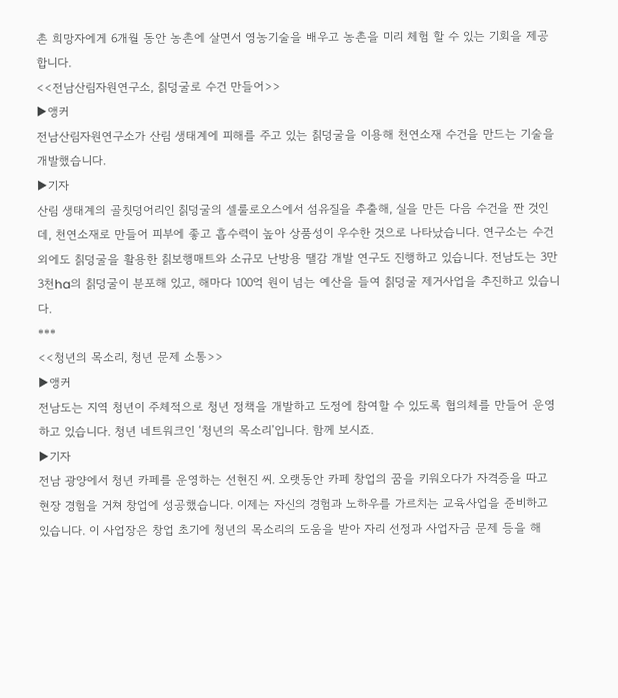촌 희망자에게 6개월 동안 농촌에 살면서 영농기술을 배우고 농촌을 미리 체험 할 수 있는 기회을 제공합니다.
<<전남산림자원연구소, 칡덩굴로 수건 만들어>>
▶앵커
전남산림자원연구소가 산림 생태계에 피해를 주고 있는 칡덩굴을 이용해 천연소재 수건을 만드는 기술을 개발했습니다.
▶기자
산림 생태계의 골칫덩어리인 칡덩굴의 셀룰로오스에서 섬유질을 추출해, 실을 만든 다음 수건을 짠 것인데, 천연소재로 만들어 피부에 좋고 흡수력이 높아 상품성이 우수한 것으로 나타났습니다. 연구소는 수건 외에도 칡덩굴을 활용한 칡보행매트와 소규모 난방용 땔감 개발 연구도 진행하고 있습니다. 전남도는 3만3천ha의 칡덩굴이 분포해 있고, 해마다 100억 원이 넘는 예산을 들여 칡덩굴 제거사업을 추진하고 있습니다.
***
<<청년의 목소리, 청년 문제 소통>>
▶앵커
전남도는 지역 청년이 주체적으로 청년 정책을 개발하고 도정에 참여할 수 있도록 협의체를 만들어 운영하고 있습니다. 청년 네트워크인 ‘청년의 목소리’입니다. 함께 보시죠.
▶기자
전남 광양에서 청년 카페를 운영하는 선현진 씨. 오랫동안 카페 창업의 꿈을 키워오다가 자격증을 따고 현장 경험을 거쳐 창업에 성공했습니다. 이제는 자신의 경험과 노하우를 가르치는 교육사업을 준비하고 있습니다. 이 사업장은 창업 초기에 청년의 목소리의 도움을 받아 자리 선정과 사업자금 문제 등을 해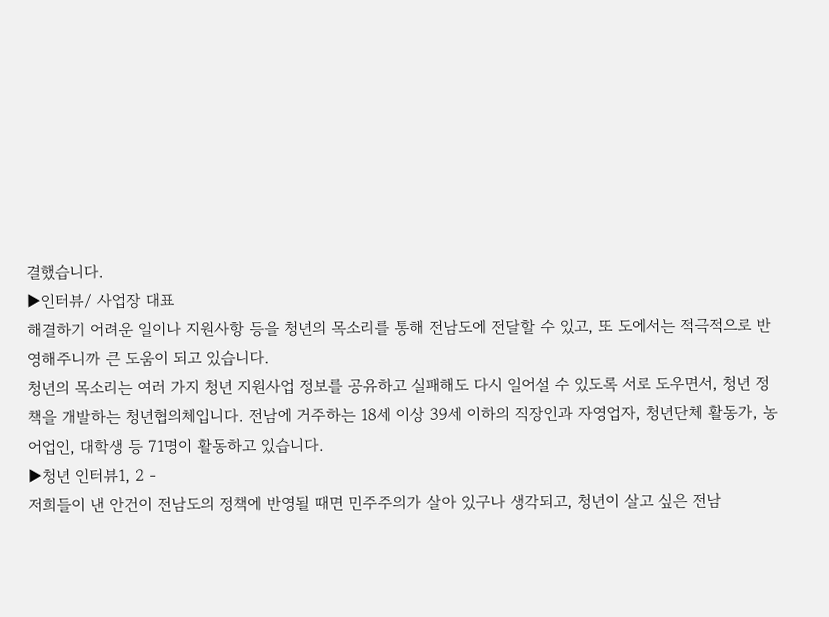결했습니다.
▶인터뷰/ 사업장 대표
해결하기 어려운 일이나 지원사항 등을 청년의 목소리를 통해 전남도에 전달할 수 있고, 또 도에서는 적극적으로 반영해주니까 큰 도움이 되고 있습니다.
청년의 목소리는 여러 가지 청년 지원사업 정보를 공유하고 실패해도 다시 일어설 수 있도록 서로 도우면서, 청년 정책을 개발하는 청년협의체입니다. 전남에 거주하는 18세 이상 39세 이하의 직장인과 자영업자, 청년단체 활동가, 농어업인, 대학생 등 71명이 활동하고 있습니다.
▶청년 인터뷰1, 2 -
저희들이 낸 안건이 전남도의 정책에 반영될 때면 민주주의가 살아 있구나 생각되고, 청년이 살고 싶은 전남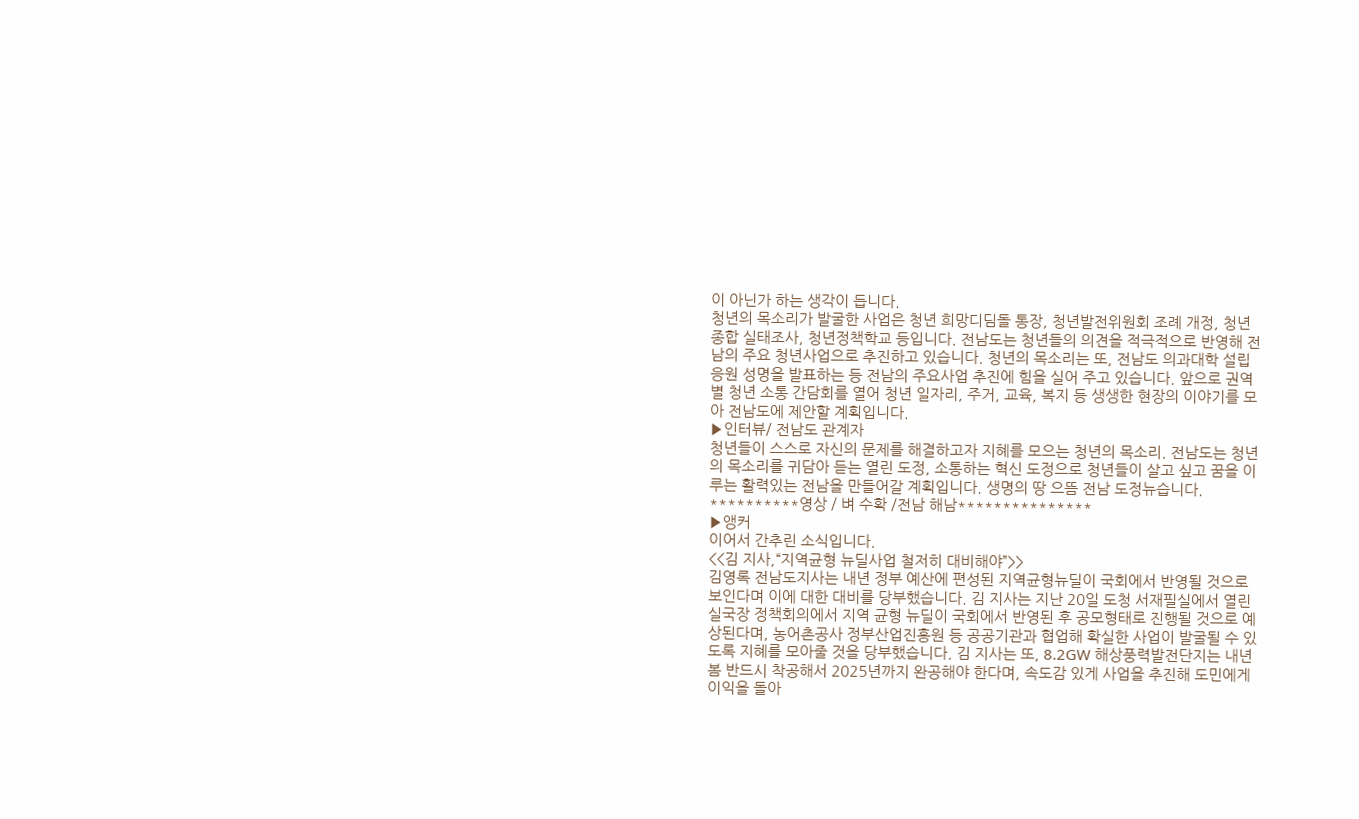이 아닌가 하는 생각이 듭니다.
청년의 목소리가 발굴한 사업은 청년 희망디딤돌 통장, 청년발전위원회 조례 개정, 청년 종합 실태조사, 청년정책학교 등입니다. 전남도는 청년들의 의견을 적극적으로 반영해 전남의 주요 청년사업으로 추진하고 있습니다. 청년의 목소리는 또, 전남도 의과대학 설립 응원 성명을 발표하는 등 전남의 주요사업 추진에 힘을 실어 주고 있습니다. 앞으로 권역별 청년 소통 간담회를 열어 청년 일자리, 주거, 교육, 복지 등 생생한 현장의 이야기를 모아 전남도에 제안할 계획입니다.
▶인터뷰/ 전남도 관계자
청년들이 스스로 자신의 문제를 해결하고자 지혜를 모으는 청년의 목소리. 전남도는 청년의 목소리를 귀담아 듣는 열린 도정, 소통하는 혁신 도정으로 청년들이 살고 싶고 꿈을 이루는 활력있는 전남을 만들어갈 계획입니다. 생명의 땅 으뜸 전남 도정뉴습니다.
**********영상 / 벼 수확 /전남 해남***************
▶앵커
이어서 간추린 소식입니다.
<<김 지사,“지역균형 뉴딜사업 철저히 대비해야”>>
김영록 전남도지사는 내년 정부 예산에 편성된 지역균형뉴딜이 국회에서 반영될 것으로 보인다며 이에 대한 대비를 당부했습니다. 김 지사는 지난 20일 도청 서재필실에서 열린 실국장 정책회의에서 지역 균형 뉴딜이 국회에서 반영된 후 공모형태로 진행될 것으로 예상된다며, 농어촌공사 정부산업진흥원 등 공공기관과 협업해 확실한 사업이 발굴될 수 있도록 지혜를 모아줄 것을 당부했습니다. 김 지사는 또, 8.2GW 해상풍력발전단지는 내년 봄 반드시 착공해서 2025년까지 완공해야 한다며, 속도감 있게 사업을 추진해 도민에게 이익을 돌아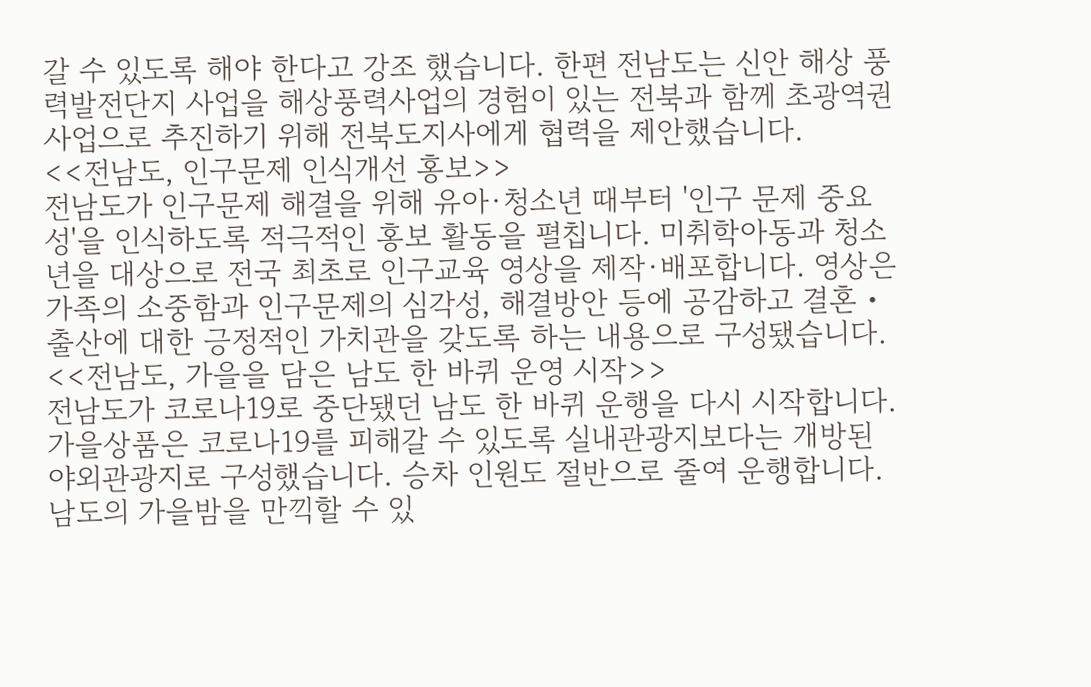갈 수 있도록 해야 한다고 강조 했습니다. 한편 전남도는 신안 해상 풍력발전단지 사업을 해상풍력사업의 경험이 있는 전북과 함께 초광역권 사업으로 추진하기 위해 전북도지사에게 협력을 제안했습니다.
<<전남도, 인구문제 인식개선 홍보>>
전남도가 인구문제 해결을 위해 유아·청소년 때부터 '인구 문제 중요성'을 인식하도록 적극적인 홍보 활동을 펼칩니다. 미취학아동과 청소년을 대상으로 전국 최초로 인구교육 영상을 제작·배포합니다. 영상은 가족의 소중함과 인구문제의 심각성, 해결방안 등에 공감하고 결혼・출산에 대한 긍정적인 가치관을 갖도록 하는 내용으로 구성됐습니다.
<<전남도, 가을을 담은 남도 한 바퀴 운영 시작>>
전남도가 코로나19로 중단됐던 남도 한 바퀴 운행을 다시 시작합니다. 가을상품은 코로나19를 피해갈 수 있도록 실내관광지보다는 개방된 야외관광지로 구성했습니다. 승차 인원도 절반으로 줄여 운행합니다. 남도의 가을밤을 만끽할 수 있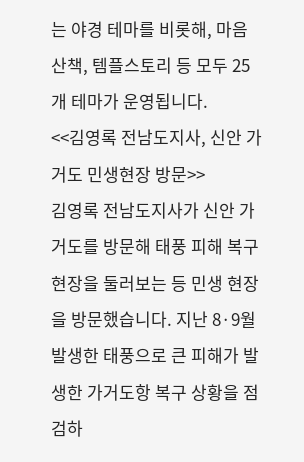는 야경 테마를 비롯해, 마음 산책, 템플스토리 등 모두 25개 테마가 운영됩니다.
<<김영록 전남도지사, 신안 가거도 민생현장 방문>>
김영록 전남도지사가 신안 가거도를 방문해 태풍 피해 복구 현장을 둘러보는 등 민생 현장을 방문했습니다. 지난 8·9월 발생한 태풍으로 큰 피해가 발생한 가거도항 복구 상황을 점검하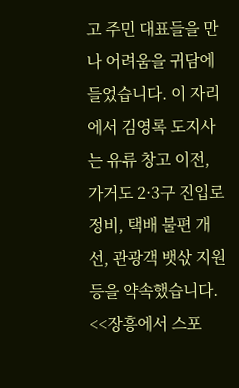고 주민 대표들을 만나 어려움을 귀담에 들었습니다. 이 자리에서 김영록 도지사는 유류 창고 이전, 가거도 2·3구 진입로 정비, 택배 불편 개선, 관광객 뱃삯 지원 등을 약속했습니다.
<<장흥에서 스포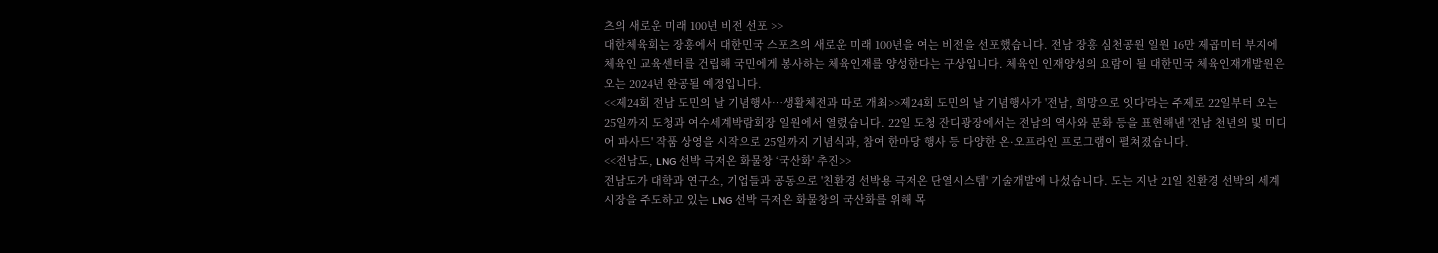츠의 새로운 미래 100년 비전 선포 >>
대한체육회는 장흥에서 대한민국 스포츠의 새로운 미래 100년을 여는 비전을 선포했습니다. 전남 장흥 심천공원 일원 16만 제곱미터 부지에 체육인 교육센터를 건립해 국민에게 봉사하는 체육인재를 양성한다는 구상입니다. 체육인 인재양성의 요람이 될 대한민국 체육인재개발원은 오는 2024년 완공될 예정입니다.
<<제24회 전남 도민의 날 기념행사…생활체전과 따로 개최>>제24회 도민의 날 기념행사가 '전남, 희망으로 잇다'라는 주제로 22일부터 오는 25일까지 도청과 여수세계박람회장 일원에서 열렸습니다. 22일 도청 잔디광장에서는 전남의 역사와 문화 등을 표현해낸 '전남 천년의 빛 미디어 파사드' 작품 상영을 시작으로 25일까지 기념식과, 참여 한마당 행사 등 다양한 온·오프라인 프로그램이 펼쳐졌습니다.
<<전남도, LNG 선박 극저온 화물창 ‘국산화' 추진>>
전남도가 대학과 연구소, 기업들과 공동으로 '친환경 선박용 극저온 단열시스템' 기술개발에 나섰습니다. 도는 지난 21일 친환경 선박의 세계시장을 주도하고 있는 LNG 선박 극저온 화물창의 국산화를 위해 목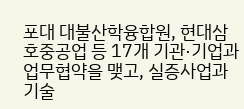포대 대불산학융합원, 현대삼호중공업 등 17개 기관·기업과 업무협약을 맺고, 실증사업과 기술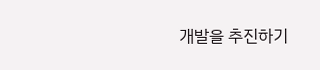개발을 추진하기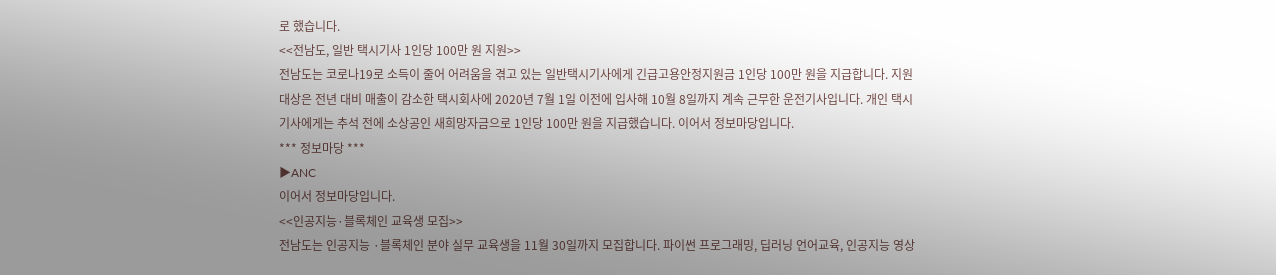로 했습니다.
<<전남도, 일반 택시기사 1인당 100만 원 지원>>
전남도는 코로나19로 소득이 줄어 어려움을 겪고 있는 일반택시기사에게 긴급고용안정지원금 1인당 100만 원을 지급합니다. 지원대상은 전년 대비 매출이 감소한 택시회사에 2020년 7월 1일 이전에 입사해 10월 8일까지 계속 근무한 운전기사입니다. 개인 택시기사에게는 추석 전에 소상공인 새희망자금으로 1인당 100만 원을 지급했습니다. 이어서 정보마당입니다.
*** 정보마당 ***
▶ANC
이어서 정보마당입니다.
<<인공지능·블록체인 교육생 모집>>
전남도는 인공지능 ·블록체인 분야 실무 교육생을 11월 30일까지 모집합니다. 파이썬 프로그래밍, 딥러닝 언어교육, 인공지능 영상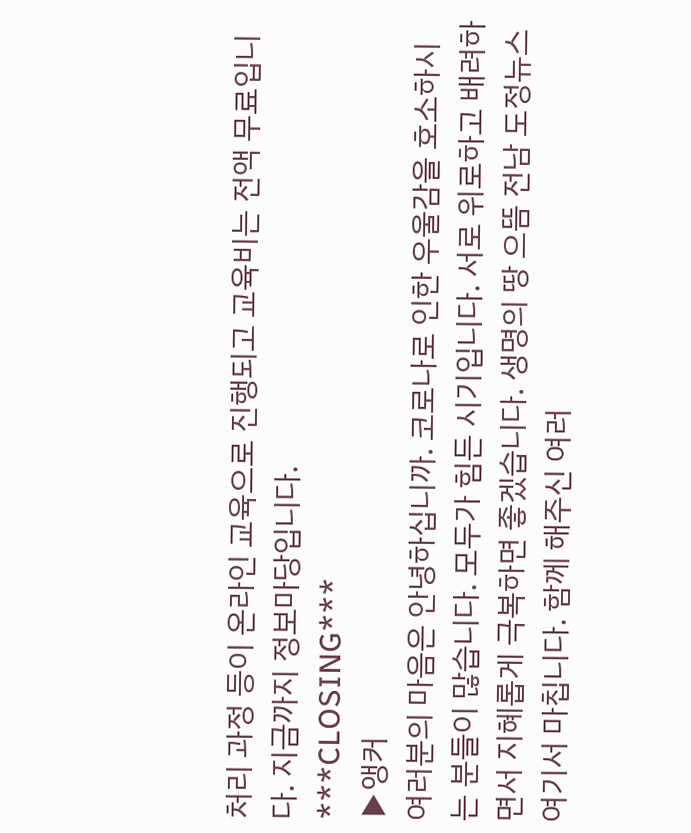처리 과정 등이 온라인 교육으로 진행되고 교육비는 전액 무료입니다. 지금까지 정보마당입니다.
***CLOSING***
▶앵커
여러분의 마음은 안녕하십니까. 코로나로 인한 우울감을 호소하시는 분들이 많습니다. 모두가 힘든 시기입니다. 서로 위로하고 배려하면서 지혜롭게 극복하면 좋겠습니다. 생명의 땅 으뜸 전남 도정뉴스 여기서 마칩니다. 함께 해주신 여러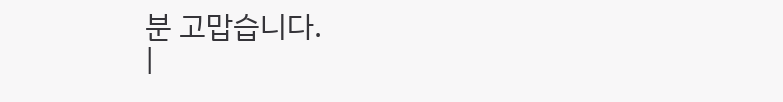분 고맙습니다.
|